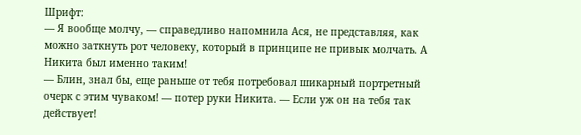Шрифт:
— Я вообще молчу, — справедливо напомнила Ася, не представляя, как можно заткнуть рот человеку, который в принципе не привык молчать. А Никита был именно таким!
— Блин, знал бы, еще раньше от тебя потребовал шикарный портретный очерк с этим чуваком! — потер руки Никита. — Если уж он на тебя так действует!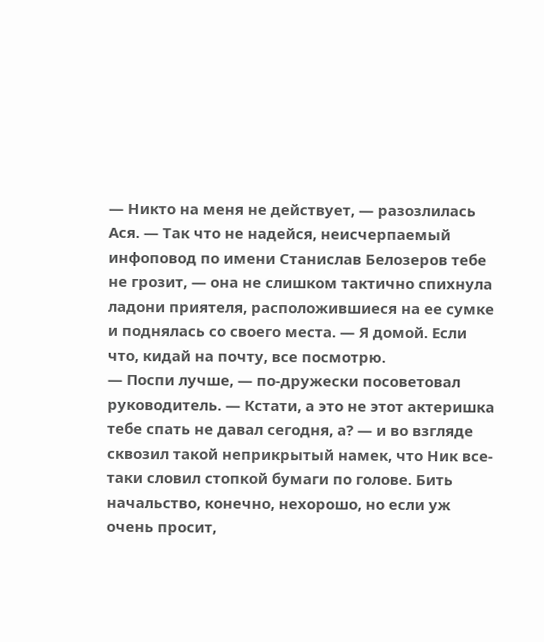— Никто на меня не действует, — разозлилась Ася. — Так что не надейся, неисчерпаемый инфоповод по имени Станислав Белозеров тебе не грозит, — она не слишком тактично спихнула ладони приятеля, расположившиеся на ее сумке и поднялась со своего места. — Я домой. Если что, кидай на почту, все посмотрю.
— Поспи лучше, — по-дружески посоветовал руководитель. — Кстати, а это не этот актеришка тебе спать не давал сегодня, а? — и во взгляде сквозил такой неприкрытый намек, что Ник все-таки словил стопкой бумаги по голове. Бить начальство, конечно, нехорошо, но если уж очень просит,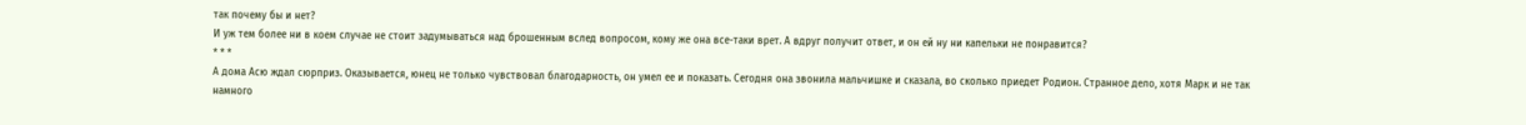так почему бы и нет?
И уж тем более ни в коем случае не стоит задумываться над брошенным вслед вопросом, кому же она все-таки врет. А вдруг получит ответ, и он ей ну ни капельки не понравится?
* * *
А дома Асю ждал сюрприз. Оказывается, юнец не только чувствовал благодарность, он умел ее и показать. Сегодня она звонила мальчишке и сказала, во сколько приедет Родион. Странное дело, хотя Марк и не так намного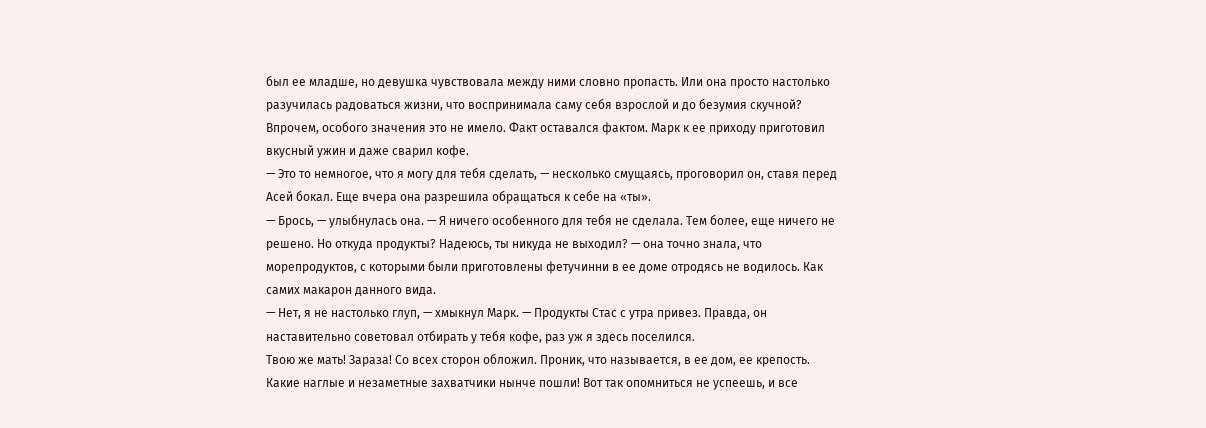был ее младше, но девушка чувствовала между ними словно пропасть. Или она просто настолько разучилась радоваться жизни, что воспринимала саму себя взрослой и до безумия скучной? Впрочем, особого значения это не имело. Факт оставался фактом. Марк к ее приходу приготовил вкусный ужин и даже сварил кофе.
— Это то немногое, что я могу для тебя сделать, — несколько смущаясь, проговорил он, ставя перед Асей бокал. Еще вчера она разрешила обращаться к себе на «ты».
— Брось, — улыбнулась она. — Я ничего особенного для тебя не сделала. Тем более, еще ничего не решено. Но откуда продукты? Надеюсь, ты никуда не выходил? — она точно знала, что морепродуктов, с которыми были приготовлены фетучинни в ее доме отродясь не водилось. Как самих макарон данного вида.
— Нет, я не настолько глуп, — хмыкнул Марк. — Продукты Стас с утра привез. Правда, он наставительно советовал отбирать у тебя кофе, раз уж я здесь поселился.
Твою же мать! Зараза! Со всех сторон обложил. Проник, что называется, в ее дом, ее крепость. Какие наглые и незаметные захватчики нынче пошли! Вот так опомниться не успеешь, и все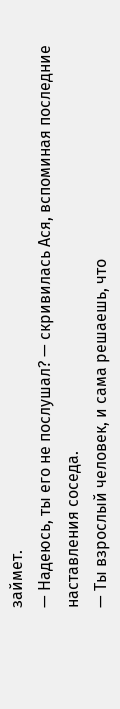займет.
— Надеюсь, ты его не послушал? — скривилась Ася, вспоминая последние наставления соседа.
— Ты взрослый человек, и сама решаешь, что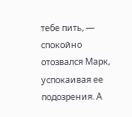тебе пить, — спокойно отозвался Марк, успокаивая ее подозрения. А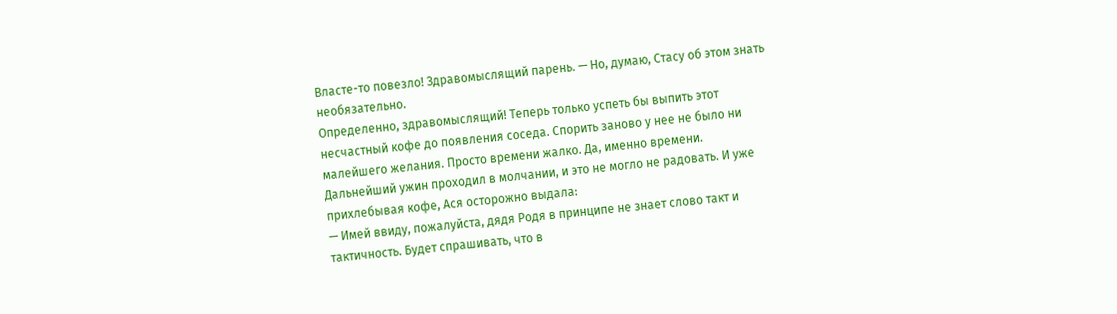Власте-то повезло! Здравомыслящий парень. — Но, думаю, Стасу об этом знать необязательно.
Определенно, здравомыслящий! Теперь только успеть бы выпить этот несчастный кофе до появления соседа. Спорить заново у нее не было ни малейшего желания. Просто времени жалко. Да, именно времени.
Дальнейший ужин проходил в молчании, и это не могло не радовать. И уже прихлебывая кофе, Ася осторожно выдала:
— Имей ввиду, пожалуйста, дядя Родя в принципе не знает слово такт и тактичность. Будет спрашивать, что в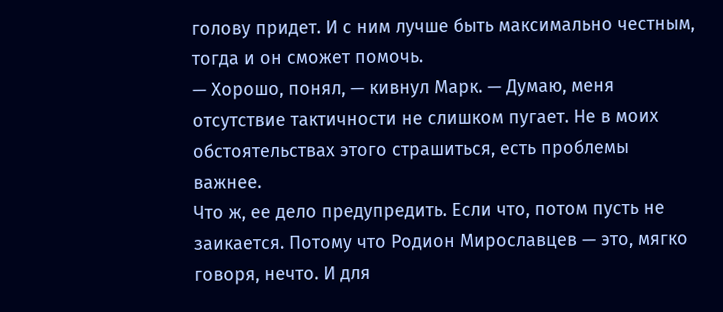голову придет. И с ним лучше быть максимально честным, тогда и он сможет помочь.
— Хорошо, понял, — кивнул Марк. — Думаю, меня отсутствие тактичности не слишком пугает. Не в моих обстоятельствах этого страшиться, есть проблемы важнее.
Что ж, ее дело предупредить. Если что, потом пусть не заикается. Потому что Родион Мирославцев — это, мягко говоря, нечто. И для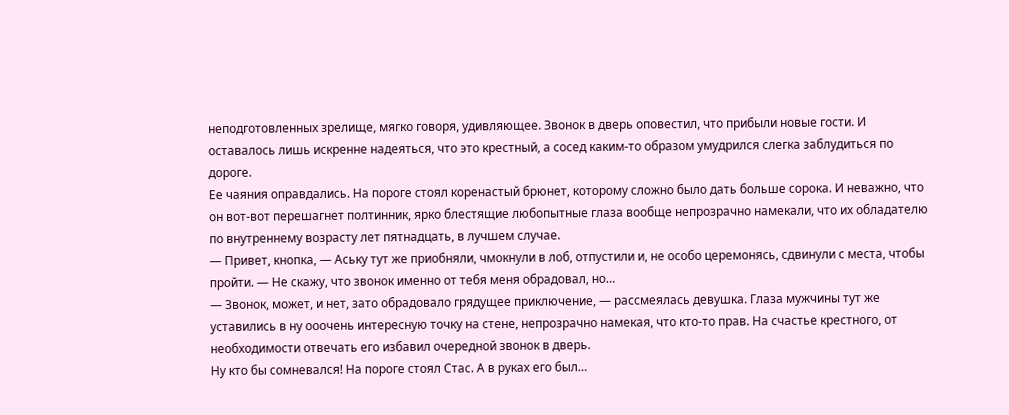неподготовленных зрелище, мягко говоря, удивляющее. Звонок в дверь оповестил, что прибыли новые гости. И оставалось лишь искренне надеяться, что это крестный, а сосед каким-то образом умудрился слегка заблудиться по дороге.
Ее чаяния оправдались. На пороге стоял коренастый брюнет, которому сложно было дать больше сорока. И неважно, что он вот-вот перешагнет полтинник, ярко блестящие любопытные глаза вообще непрозрачно намекали, что их обладателю по внутреннему возрасту лет пятнадцать, в лучшем случае.
— Привет, кнопка, — Аську тут же приобняли, чмокнули в лоб, отпустили и, не особо церемонясь, сдвинули с места, чтобы пройти. — Не скажу, что звонок именно от тебя меня обрадовал, но…
— Звонок, может, и нет, зато обрадовало грядущее приключение, — рассмеялась девушка. Глаза мужчины тут же уставились в ну ооочень интересную точку на стене, непрозрачно намекая, что кто-то прав. На счастье крестного, от необходимости отвечать его избавил очередной звонок в дверь.
Ну кто бы сомневался! На пороге стоял Стас. А в руках его был…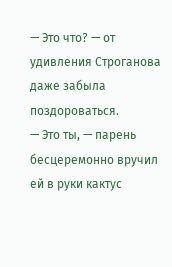— Это что? — от удивления Строганова даже забыла поздороваться.
— Это ты, — парень бесцеремонно вручил ей в руки кактус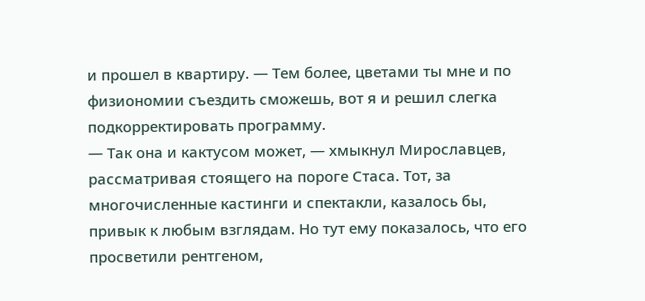и прошел в квартиру. — Тем более, цветами ты мне и по физиономии съездить сможешь, вот я и решил слегка подкорректировать программу.
— Так она и кактусом может, — хмыкнул Мирославцев, рассматривая стоящего на пороге Стаса. Тот, за многочисленные кастинги и спектакли, казалось бы, привык к любым взглядам. Но тут ему показалось, что его просветили рентгеном,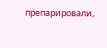препарировали,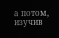а потом, изучив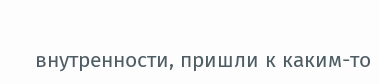внутренности, пришли к каким-то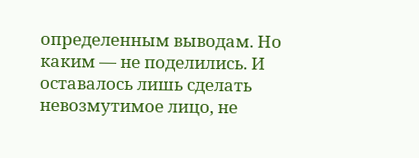определенным выводам. Но каким — не поделились. И оставалось лишь сделать невозмутимое лицо, не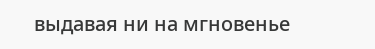выдавая ни на мгновенье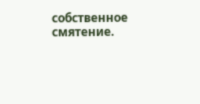собственное смятение.